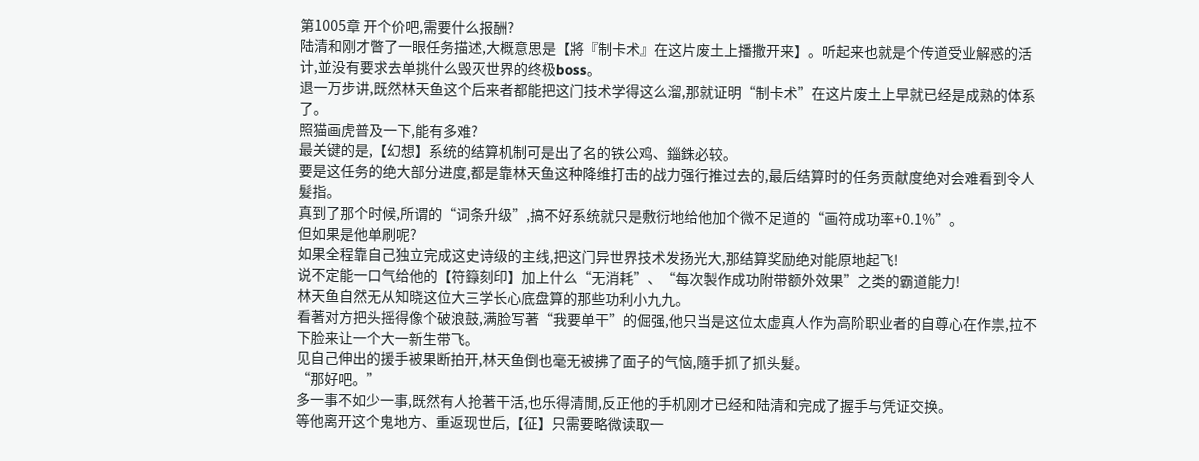第1005章 开个价吧,需要什么报酬?
陆清和刚才瞥了一眼任务描述,大概意思是【將『制卡术』在这片废土上播撒开来】。听起来也就是个传道受业解惑的活计,並没有要求去单挑什么毁灭世界的终极boss。
退一万步讲,既然林天鱼这个后来者都能把这门技术学得这么溜,那就证明“制卡术”在这片废土上早就已经是成熟的体系了。
照猫画虎普及一下,能有多难?
最关键的是,【幻想】系统的结算机制可是出了名的铁公鸡、錙銖必较。
要是这任务的绝大部分进度,都是靠林天鱼这种降维打击的战力强行推过去的,最后结算时的任务贡献度绝对会难看到令人髮指。
真到了那个时候,所谓的“词条升级”,搞不好系统就只是敷衍地给他加个微不足道的“画符成功率+0.1%”。
但如果是他单刷呢?
如果全程靠自己独立完成这史诗级的主线,把这门异世界技术发扬光大,那结算奖励绝对能原地起飞!
说不定能一口气给他的【符籙刻印】加上什么“无消耗”、“每次製作成功附带额外效果”之类的霸道能力!
林天鱼自然无从知晓这位大三学长心底盘算的那些功利小九九。
看著对方把头摇得像个破浪鼓,满脸写著“我要单干”的倔强,他只当是这位太虚真人作为高阶职业者的自尊心在作祟,拉不下脸来让一个大一新生带飞。
见自己伸出的援手被果断拍开,林天鱼倒也毫无被拂了面子的气恼,隨手抓了抓头髮。
“那好吧。”
多一事不如少一事,既然有人抢著干活,也乐得清閒,反正他的手机刚才已经和陆清和完成了握手与凭证交换。
等他离开这个鬼地方、重返现世后,【征】只需要略微读取一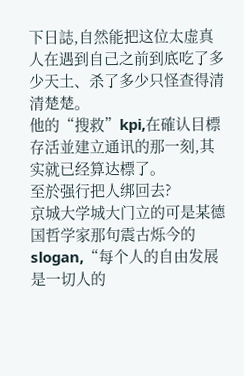下日誌,自然能把这位太虚真人在遇到自己之前到底吃了多少天土、杀了多少只怪查得清清楚楚。
他的“搜救”kpi,在確认目標存活並建立通讯的那一刻,其实就已经算达標了。
至於强行把人绑回去?
京城大学城大门立的可是某德国哲学家那句震古烁今的slogan,“每个人的自由发展是一切人的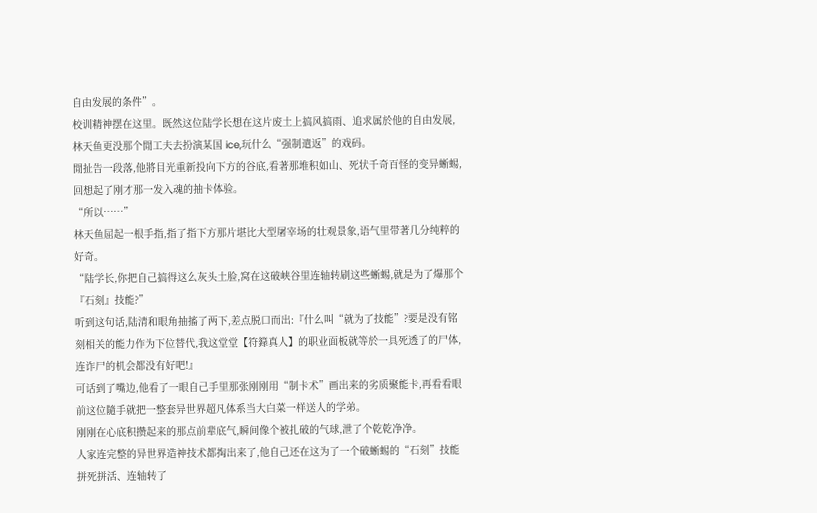自由发展的条件”。
校训精神摆在这里。既然这位陆学长想在这片废土上搞风搞雨、追求属於他的自由发展,林天鱼更没那个閒工夫去扮演某国 ice,玩什么“强制遣返”的戏码。
閒扯告一段落,他將目光重新投向下方的谷底,看著那堆积如山、死状千奇百怪的变异蜥蜴,回想起了刚才那一发入魂的抽卡体验。
“所以……”
林天鱼屈起一根手指,指了指下方那片堪比大型屠宰场的壮观景象,语气里带著几分纯粹的好奇。
“陆学长,你把自己搞得这么灰头土脸,窝在这破峡谷里连轴转刷这些蜥蜴,就是为了爆那个『石刻』技能?”
听到这句话,陆清和眼角抽搐了两下,差点脱口而出:『什么叫“就为了技能”?要是没有铭刻相关的能力作为下位替代,我这堂堂【符籙真人】的职业面板就等於一具死透了的尸体,连诈尸的机会都没有好吧!』
可话到了嘴边,他看了一眼自己手里那张刚刚用“制卡术”画出来的劣质聚能卡,再看看眼前这位隨手就把一整套异世界超凡体系当大白菜一样送人的学弟。
刚刚在心底积攒起来的那点前辈底气,瞬间像个被扎破的气球,泄了个乾乾净净。
人家连完整的异世界造神技术都掏出来了,他自己还在这为了一个破蜥蜴的“石刻”技能拼死拼活、连轴转了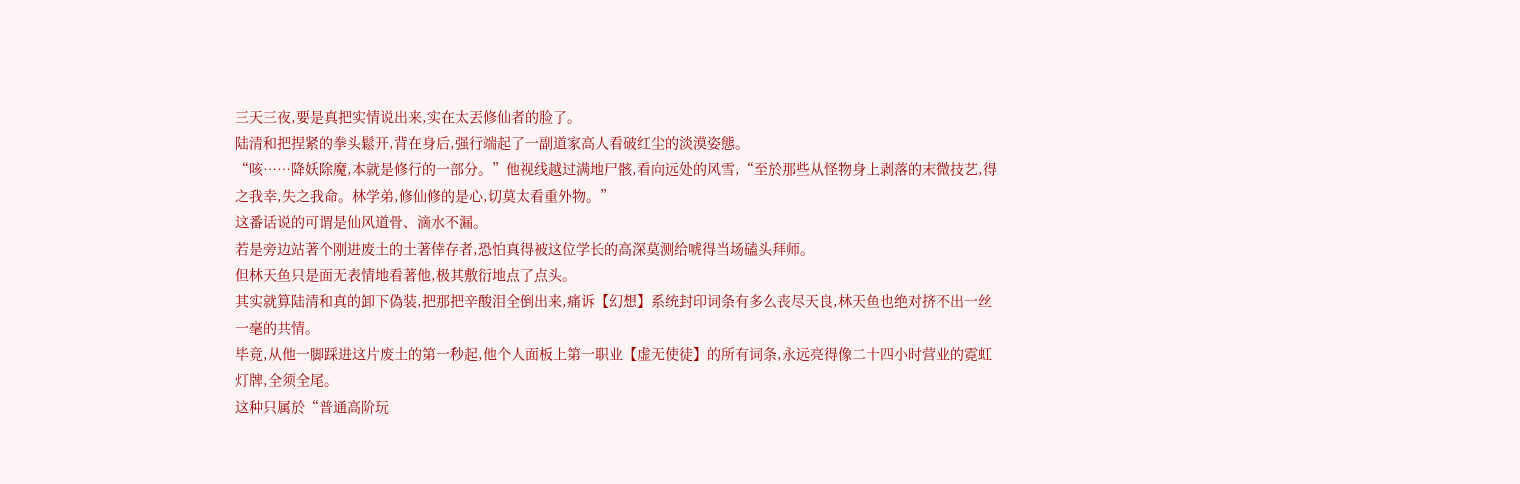三天三夜,要是真把实情说出来,实在太丟修仙者的脸了。
陆清和把捏紧的拳头鬆开,背在身后,强行端起了一副道家高人看破红尘的淡漠姿態。
“咳……降妖除魔,本就是修行的一部分。”他视线越过满地尸骸,看向远处的风雪,“至於那些从怪物身上剥落的末微技艺,得之我幸,失之我命。林学弟,修仙修的是心,切莫太看重外物。”
这番话说的可谓是仙风道骨、滴水不漏。
若是旁边站著个刚进废土的土著倖存者,恐怕真得被这位学长的高深莫测给唬得当场磕头拜师。
但林天鱼只是面无表情地看著他,极其敷衍地点了点头。
其实就算陆清和真的卸下偽装,把那把辛酸泪全倒出来,痛诉【幻想】系统封印词条有多么丧尽天良,林天鱼也绝对挤不出一丝一毫的共情。
毕竟,从他一脚踩进这片废土的第一秒起,他个人面板上第一职业【虚无使徒】的所有词条,永远亮得像二十四小时营业的霓虹灯牌,全须全尾。
这种只属於“普通高阶玩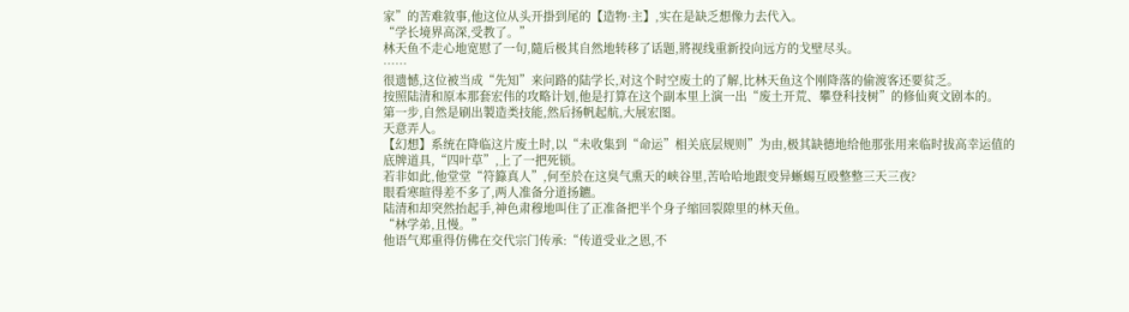家”的苦难敘事,他这位从头开掛到尾的【造物·主】,实在是缺乏想像力去代入。
“学长境界高深,受教了。”
林天鱼不走心地宽慰了一句,隨后极其自然地转移了话题,將视线重新投向远方的戈壁尽头。
……
很遗憾,这位被当成“先知”来问路的陆学长,对这个时空废土的了解,比林天鱼这个刚降落的偷渡客还要贫乏。
按照陆清和原本那套宏伟的攻略计划,他是打算在这个副本里上演一出“废土开荒、攀登科技树”的修仙爽文剧本的。
第一步,自然是刷出製造类技能,然后扬帆起航,大展宏图。
天意弄人。
【幻想】系统在降临这片废土时,以“未收集到“命运”相关底层规则”为由,极其缺德地给他那张用来临时拔高幸运值的底牌道具,“四叶草”,上了一把死锁。
若非如此,他堂堂“符籙真人”,何至於在这臭气熏天的峡谷里,苦哈哈地跟变异蜥蜴互殴整整三天三夜?
眼看寒暄得差不多了,两人准备分道扬鑣。
陆清和却突然抬起手,神色肃穆地叫住了正准备把半个身子缩回裂隙里的林天鱼。
“林学弟,且慢。”
他语气郑重得仿佛在交代宗门传承:“传道受业之恩,不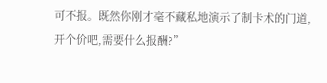可不报。既然你刚才毫不藏私地演示了制卡术的门道,开个价吧,需要什么报酬?”